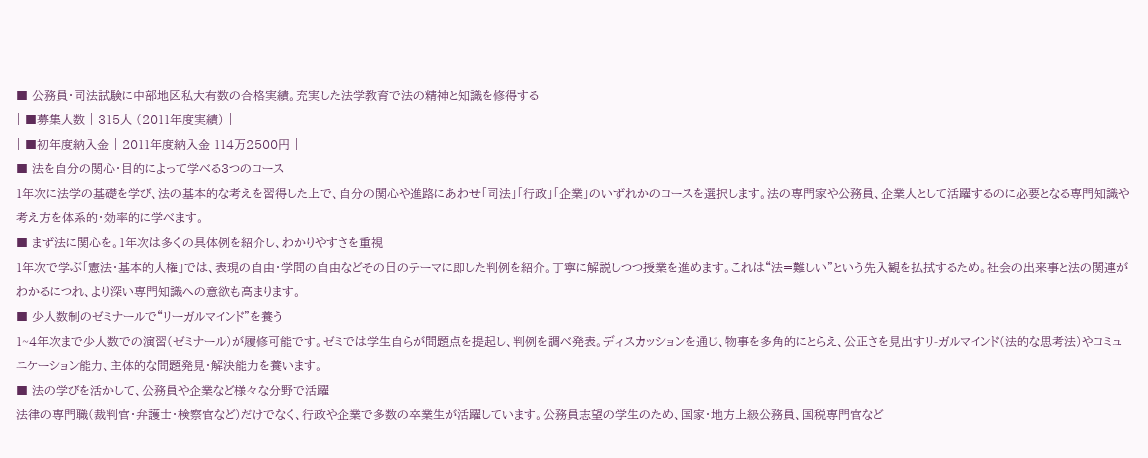■ 公務員・司法試験に中部地区私大有数の合格実績。充実した法学教育で法の精神と知識を修得する
| ■募集人数 | 315人 (2011年度実績) |
| ■初年度納入金 | 2011年度納入金 114万2500円 |
■ 法を自分の関心・目的によって学べる3つのコース
1年次に法学の基礎を学び、法の基本的な考えを習得した上で、自分の関心や進路にあわせ「司法」「行政」「企業」のいずれかのコースを選択します。法の専門家や公務員、企業人として活躍するのに必要となる専門知識や考え方を体系的・効率的に学べます。
■ まず法に関心を。1年次は多くの具体例を紹介し、わかりやすさを重視
1年次で学ぶ「憲法・基本的人権」では、表現の自由・学問の自由などその日のテーマに即した判例を紹介。丁寧に解説しつつ授業を進めます。これは“法=難しい”という先入観を払拭するため。社会の出来事と法の関連がわかるにつれ、より深い専門知識への意欲も高まります。
■ 少人数制のゼミナールで“リーガルマインド”を養う
1~4年次まで少人数での演習(ゼミナール)が履修可能です。ゼミでは学生自らが問題点を提起し、判例を調べ発表。ディスカッションを通じ、物事を多角的にとらえ、公正さを見出すリ-ガルマインド(法的な思考法)やコミュニケーション能力、主体的な問題発見・解決能力を養います。
■ 法の学びを活かして、公務員や企業など様々な分野で活躍
法律の専門職(裁判官・弁護士・検察官など)だけでなく、行政や企業で多数の卒業生が活躍しています。公務員志望の学生のため、国家・地方上級公務員、国税専門官など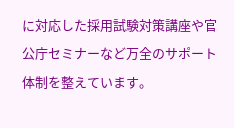に対応した採用試験対策講座や官公庁セミナーなど万全のサポート体制を整えています。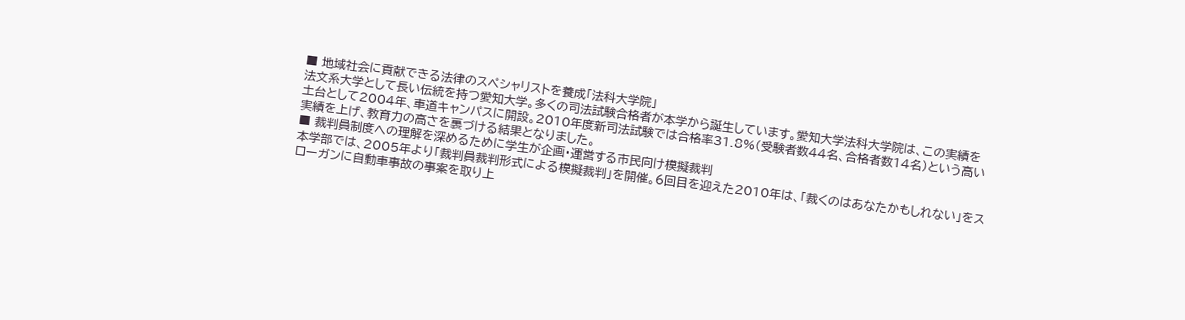■ 地域社会に貢献できる法律のスペシャリストを養成「法科大学院」
法文系大学として長い伝統を持つ愛知大学。多くの司法試験合格者が本学から誕生しています。愛知大学法科大学院は、この実績を土台として2004年、車道キャンパスに開設。2010年度新司法試験では合格率31.8%(受験者数44名、合格者数14名)という高い実績を上げ、教育力の高さを裏づける結果となりました。
■ 裁判員制度への理解を深めるために学生が企画・運営する市民向け模擬裁判
本学部では、2005年より「裁判員裁判形式による模擬裁判」を開催。6回目を迎えた2010年は、「裁くのはあなたかもしれない」をスローガンに自動車事故の事案を取り上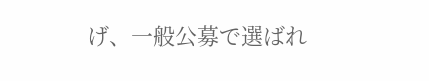げ、一般公募で選ばれ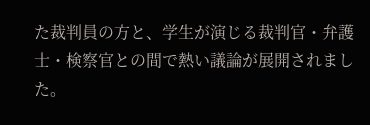た裁判員の方と、学生が演じる裁判官・弁護士・検察官との間で熱い議論が展開されました。